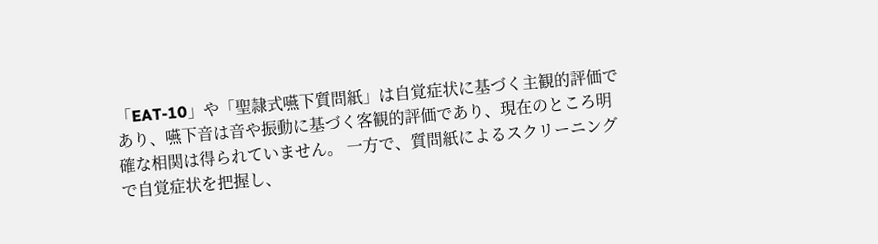「EAT-10」や「聖隷式嚥下質問紙」は自覚症状に基づく主観的評価であり、嚥下音は音や振動に基づく客観的評価であり、現在のところ明確な相関は得られていません。 一方で、質問紙によるスクリーニングで自覚症状を把握し、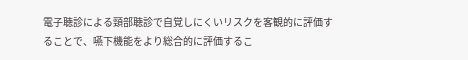電子聴診による頸部聴診で自覚しにくいリスクを客観的に評価することで、嚥下機能をより総合的に評価するこ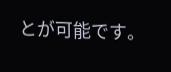とが可能です。